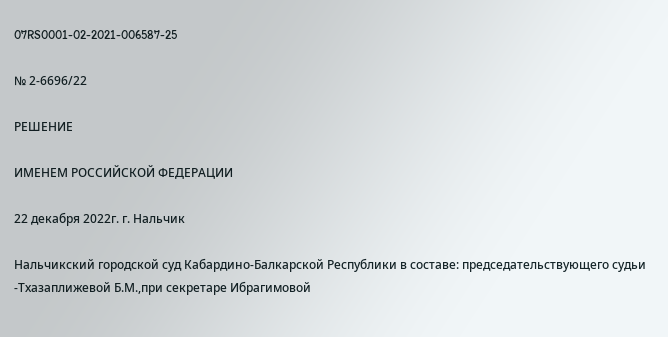07RS0001-02-2021-006587-25

№ 2-6696/22

РЕШЕНИЕ

ИМЕНЕМ РОССИЙСКОЙ ФЕДЕРАЦИИ

22 декабря 2022г. г. Нальчик

Нальчикский городской суд Кабардино-Балкарской Республики в составе: председательствующего судьи -Тхазаплижевой Б.М.,при секретаре Ибрагимовой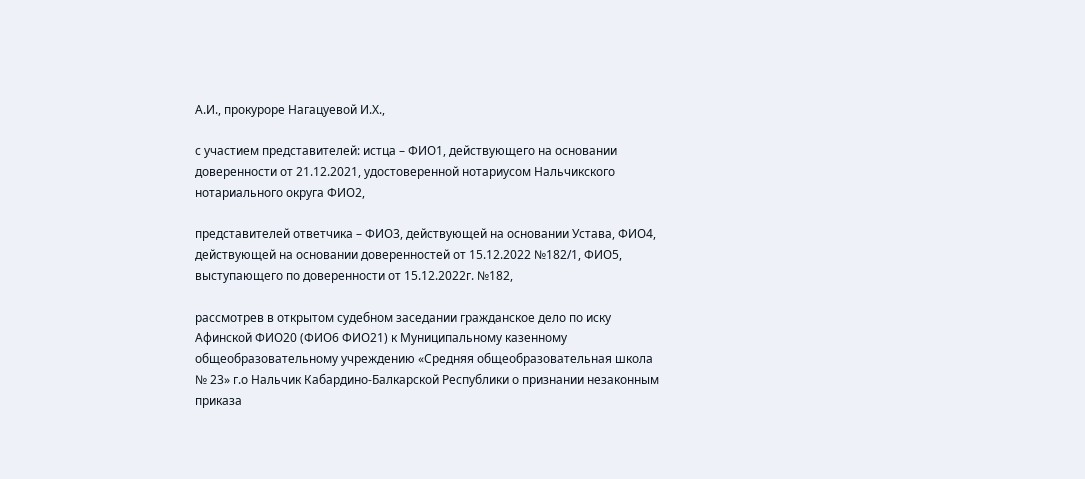А.И., прокуроре Нагацуевой И.Х.,

с участием представителей: истца – ФИО1, действующего на основании доверенности от 21.12.2021, удостоверенной нотариусом Нальчикского нотариального округа ФИО2,

представителей ответчика – ФИО3, действующей на основании Устава, ФИО4, действующей на основании доверенностей от 15.12.2022 №182/1, ФИО5, выступающего по доверенности от 15.12.2022г. №182,

рассмотрев в открытом судебном заседании гражданское дело по иску Афинской ФИО20 (ФИО6 ФИО21) к Муниципальному казенному общеобразовательному учреждению «Средняя общеобразовательная школа № 23» г.о Нальчик Кабардино-Балкарской Республики о признании незаконным приказа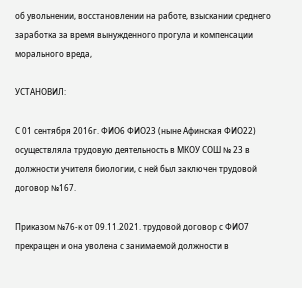об увольнении, восстановлении на работе, взыскании среднего заработка за время вынужденного прогула и компенсации морального вреда,

УСТАНОВИЛ:

С 01 сентября 2016г. ФИО6 ФИО23 (ныне Афинская ФИО22) осуществляла трудовую деятельность в МКОУ СОШ № 23 в должности учителя биологии, с ней был заключен трудовой договор №167.

Приказом №76-к от 09.11.2021. трудовой договор с ФИО7 прекращен и она уволена с занимаемой должности в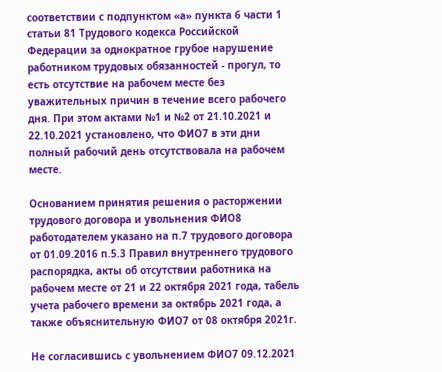соответствии с подпунктом «а» пункта 6 части 1 статьи 81 Трудового кодекса Российской Федерации за однократное грубое нарушение работником трудовых обязанностей - прогул, то есть отсутствие на рабочем месте без уважительных причин в течение всего рабочего дня. При этом актами №1 и №2 от 21.10.2021 и 22.10.2021 установлено, что ФИО7 в эти дни полный рабочий день отсутствовала на рабочем месте.

Основанием принятия решения о расторжении трудового договора и увольнения ФИО8 работодателем указано на п.7 трудового договора от 01.09.2016 п.5.3 Правил внутреннего трудового распорядка, акты об отсутствии работника на рабочем месте от 21 и 22 октября 2021 года, табель учета рабочего времени за октябрь 2021 года, а также объяснительную ФИО7 от 08 октября 2021г.

Не согласившись с увольнением ФИО7 09.12.2021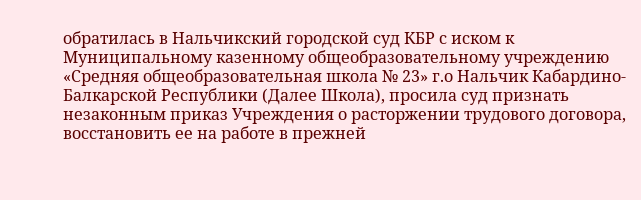обратилась в Нальчикский городской суд КБР с иском к Муниципальному казенному общеобразовательному учреждению «Средняя общеобразовательная школа № 23» г.о Нальчик Кабардино-Балкарской Республики (Далее Школа), просила суд признать незаконным приказ Учреждения о расторжении трудового договора, восстановить ее на работе в прежней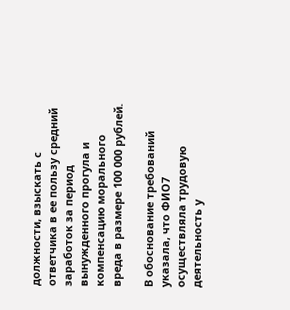должности, взыскать с ответчика в ее пользу средний заработок за период вынужденного прогула и компенсацию морального вреда в размере 100 000 рублей.

В обоснование требований указала, что ФИО7 осуществляла трудовую деятельность у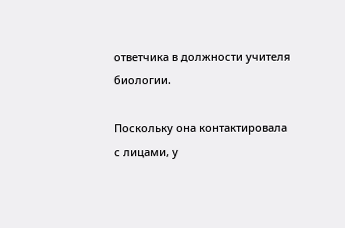ответчика в должности учителя биологии.

Поскольку она контактировала с лицами, у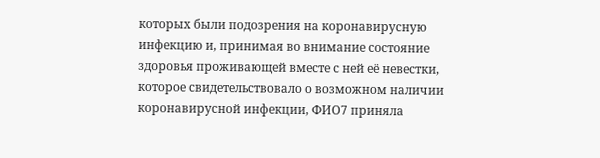которых были подозрения на коронавирусную инфекцию и, принимая во внимание состояние здоровья проживающей вместе с ней её невестки, которое свидетельствовало о возможном наличии коронавирусной инфекции, ФИО7 приняла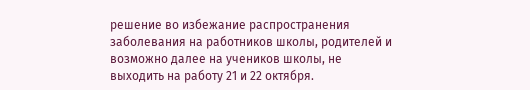решение во избежание распространения заболевания на работников школы, родителей и возможно далее на учеников школы, не выходить на работу 21 и 22 октября.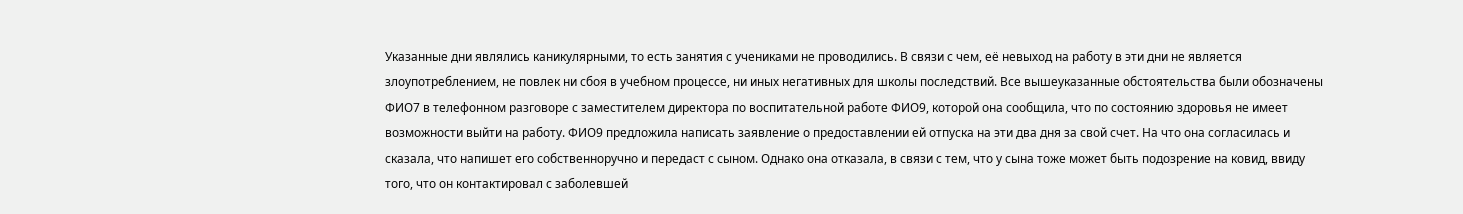Указанные дни являлись каникулярными, то есть занятия с учениками не проводились. В связи с чем, её невыход на работу в эти дни не является злоупотреблением, не повлек ни сбоя в учебном процессе, ни иных негативных для школы последствий. Все вышеуказанные обстоятельства были обозначены ФИО7 в телефонном разговоре с заместителем директора по воспитательной работе ФИО9, которой она сообщила, что по состоянию здоровья не имеет возможности выйти на работу. ФИО9 предложила написать заявление о предоставлении ей отпуска на эти два дня за свой счет. На что она согласилась и сказала, что напишет его собственноручно и передаст с сыном. Однако она отказала, в связи с тем, что у сына тоже может быть подозрение на ковид, ввиду того, что он контактировал с заболевшей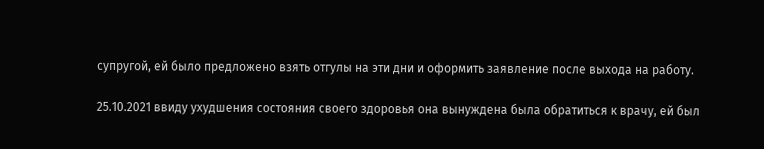супругой, ей было предложено взять отгулы на эти дни и оформить заявление после выхода на работу.

25.10.2021 ввиду ухудшения состояния своего здоровья она вынуждена была обратиться к врачу, ей был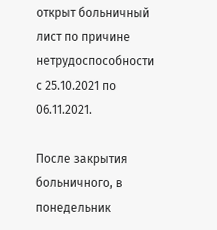открыт больничный лист по причине нетрудоспособности с 25.10.2021 по 06.11.2021.

После закрытия больничного, в понедельник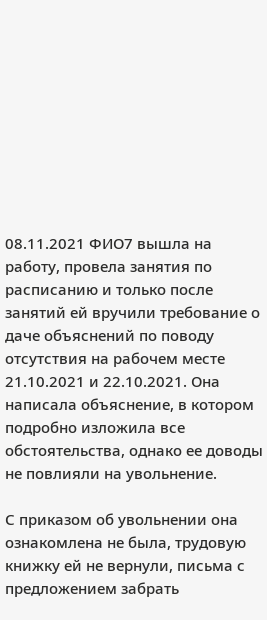08.11.2021 ФИО7 вышла на работу, провела занятия по расписанию и только после занятий ей вручили требование о даче объяснений по поводу отсутствия на рабочем месте 21.10.2021 и 22.10.2021. Она написала объяснение, в котором подробно изложила все обстоятельства, однако ее доводы не повлияли на увольнение.

С приказом об увольнении она ознакомлена не была, трудовую книжку ей не вернули, письма с предложением забрать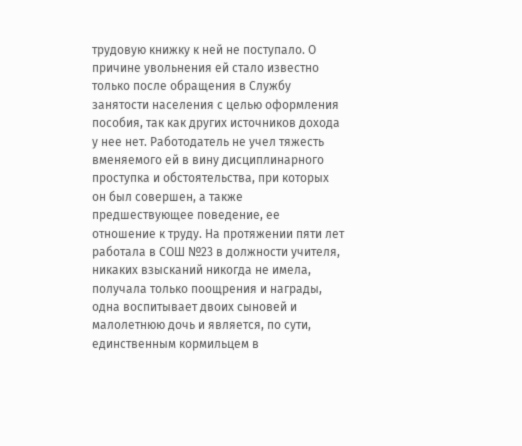трудовую книжку к ней не поступало. О причине увольнения ей стало известно только после обращения в Службу занятости населения с целью оформления пособия, так как других источников дохода у нее нет. Работодатель не учел тяжесть вменяемого ей в вину дисциплинарного проступка и обстоятельства, при которых он был совершен, а также предшествующее поведение, ее отношение к труду. На протяжении пяти лет работала в СОШ №23 в должности учителя, никаких взысканий никогда не имела, получала только поощрения и награды, одна воспитывает двоих сыновей и малолетнюю дочь и является, по сути, единственным кормильцем в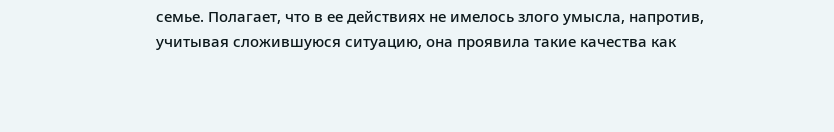семье. Полагает, что в ее действиях не имелось злого умысла, напротив, учитывая сложившуюся ситуацию, она проявила такие качества как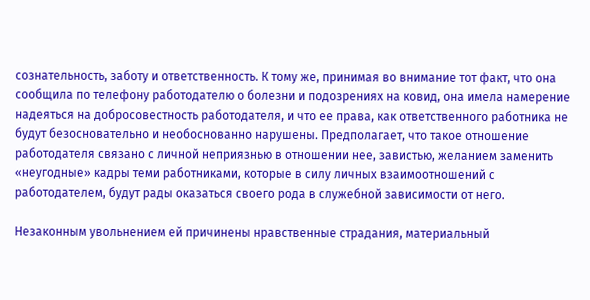сознательность, заботу и ответственность. К тому же, принимая во внимание тот факт, что она сообщила по телефону работодателю о болезни и подозрениях на ковид, она имела намерение надеяться на добросовестность работодателя, и что ее права, как ответственного работника не будут безосновательно и необоснованно нарушены. Предполагает, что такое отношение работодателя связано с личной неприязнью в отношении нее, завистью, желанием заменить «неугодные» кадры теми работниками, которые в силу личных взаимоотношений с работодателем, будут рады оказаться своего рода в служебной зависимости от него.

Незаконным увольнением ей причинены нравственные страдания, материальный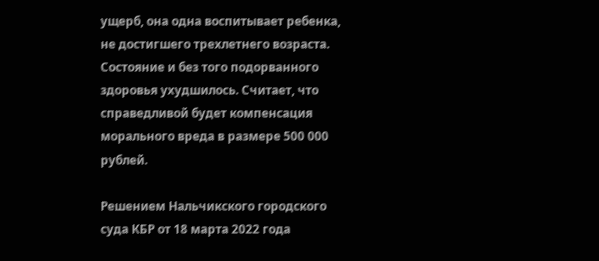ущерб, она одна воспитывает ребенка, не достигшего трехлетнего возраста. Состояние и без того подорванного здоровья ухудшилось. Считает, что справедливой будет компенсация морального вреда в размере 500 000 рублей.

Решением Нальчикского городского суда КБР от 18 марта 2022 года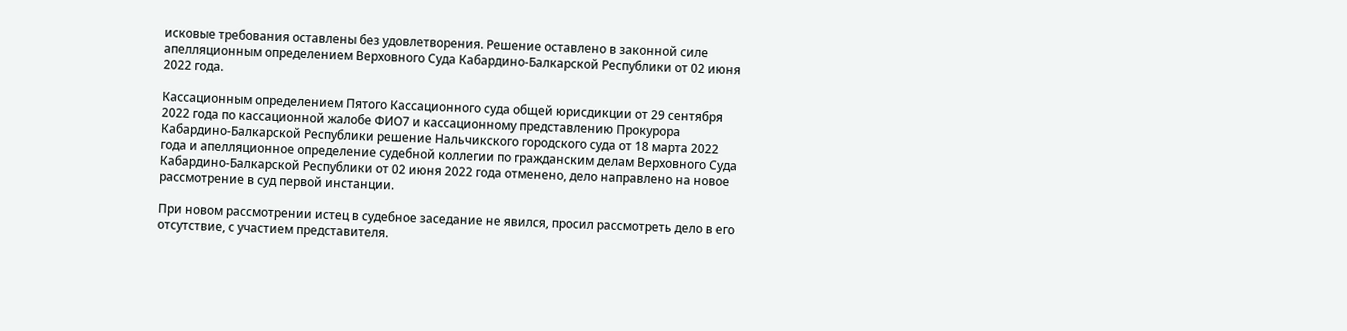исковые требования оставлены без удовлетворения. Решение оставлено в законной силе апелляционным определением Верховного Суда Кабардино-Балкарской Республики от 02 июня 2022 года.

Кассационным определением Пятого Кассационного суда общей юрисдикции от 29 сентября 2022 года по кассационной жалобе ФИО7 и кассационному представлению Прокурора Кабардино-Балкарской Республики решение Нальчикского городского суда от 18 марта 2022 года и апелляционное определение судебной коллегии по гражданским делам Верховного Суда Кабардино-Балкарской Республики от 02 июня 2022 года отменено, дело направлено на новое рассмотрение в суд первой инстанции.

При новом рассмотрении истец в судебное заседание не явился, просил рассмотреть дело в его отсутствие, с участием представителя.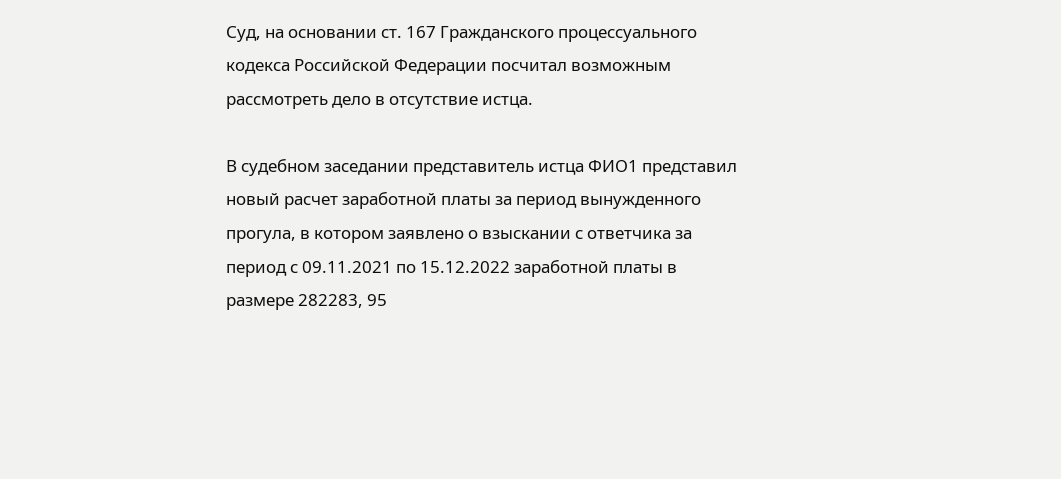Суд, на основании ст. 167 Гражданского процессуального кодекса Российской Федерации посчитал возможным рассмотреть дело в отсутствие истца.

В судебном заседании представитель истца ФИО1 представил новый расчет заработной платы за период вынужденного прогула, в котором заявлено о взыскании с ответчика за период с 09.11.2021 по 15.12.2022 заработной платы в размере 282283, 95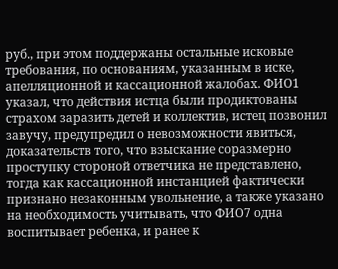руб., при этом поддержаны остальные исковые требования, по основаниям, указанным в иске, апелляционной и кассационной жалобах. ФИО1 указал, что действия истца были продиктованы страхом заразить детей и коллектив, истец позвонил завучу, предупредил о невозможности явиться, доказательств того, что взыскание соразмерно проступку стороной ответчика не представлено, тогда как кассационной инстанцией фактически признано незаконным увольнение, а также указано на необходимость учитывать, что ФИО7 одна воспитывает ребенка, и ранее к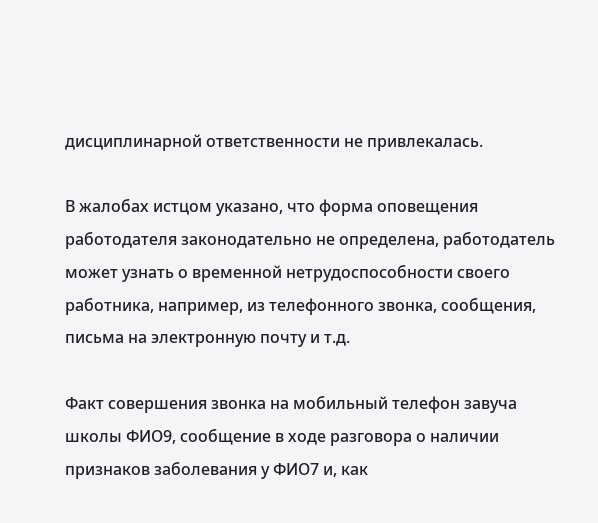дисциплинарной ответственности не привлекалась.

В жалобах истцом указано, что форма оповещения работодателя законодательно не определена, работодатель может узнать о временной нетрудоспособности своего работника, например, из телефонного звонка, сообщения, письма на электронную почту и т.д.

Факт совершения звонка на мобильный телефон завуча школы ФИО9, сообщение в ходе разговора о наличии признаков заболевания у ФИО7 и, как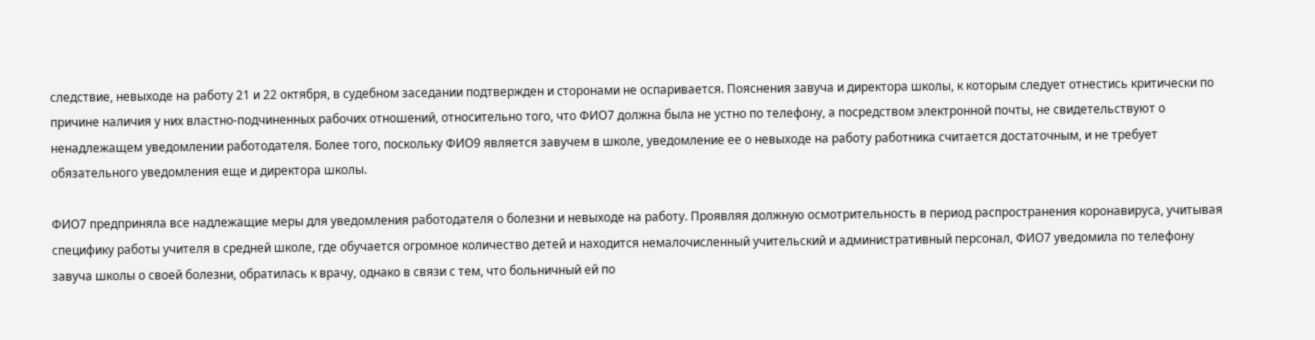следствие, невыходе на работу 21 и 22 октября, в судебном заседании подтвержден и сторонами не оспаривается. Пояснения завуча и директора школы, к которым следует отнестись критически по причине наличия у них властно-подчиненных рабочих отношений, относительно того, что ФИО7 должна была не устно по телефону, а посредством электронной почты, не свидетельствуют о ненадлежащем уведомлении работодателя. Более того, поскольку ФИО9 является завучем в школе, уведомление ее о невыходе на работу работника считается достаточным, и не требует обязательного уведомления еще и директора школы.

ФИО7 предприняла все надлежащие меры для уведомления работодателя о болезни и невыходе на работу. Проявляя должную осмотрительность в период распространения коронавируса, учитывая специфику работы учителя в средней школе, где обучается огромное количество детей и находится немалочисленный учительский и административный персонал, ФИО7 уведомила по телефону завуча школы о своей болезни, обратилась к врачу, однако в связи с тем, что больничный ей по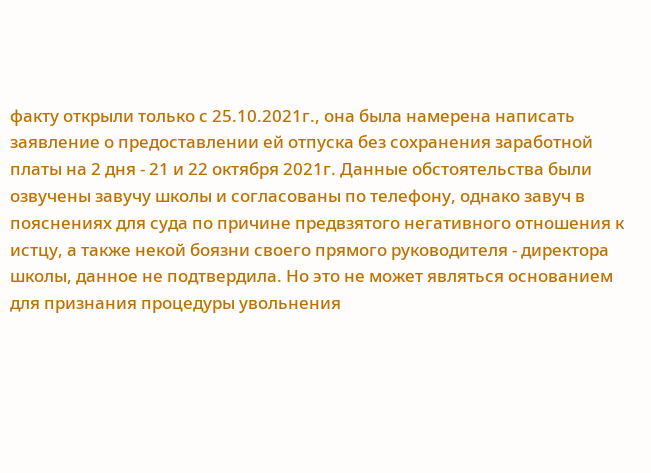факту открыли только с 25.10.2021г., она была намерена написать заявление о предоставлении ей отпуска без сохранения заработной платы на 2 дня - 21 и 22 октября 2021г. Данные обстоятельства были озвучены завучу школы и согласованы по телефону, однако завуч в пояснениях для суда по причине предвзятого негативного отношения к истцу, а также некой боязни своего прямого руководителя - директора школы, данное не подтвердила. Но это не может являться основанием для признания процедуры увольнения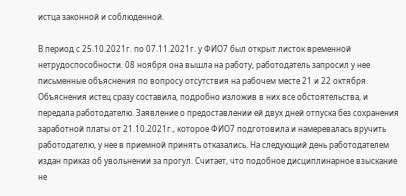истца законной и соблюденной.

В период с 25.10.2021г. по 07.11.2021г. у ФИО7 был открыт листок временной нетрудоспособности. 08 ноября она вышла на работу, работодатель запросил у нее письменные объяснения по вопросу отсутствия на рабочем месте 21 и 22 октября. Объяснения истец сразу составила, подробно изложив в них все обстоятельства, и передала работодателю. Заявление о предоставлении ей двух дней отпуска без сохранения заработной платы от 21.10.2021г., которое ФИО7 подготовила и намеревалась вручить работодателю, у нее в приемной принять отказались. На следующий день работодателем издан приказ об увольнении за прогул. Считает, что подобное дисциплинарное взыскание не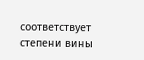соответствует степени вины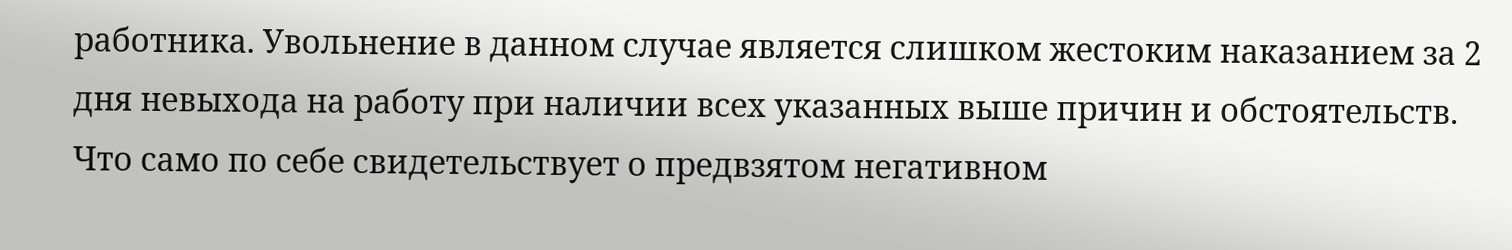работника. Увольнение в данном случае является слишком жестоким наказанием за 2 дня невыхода на работу при наличии всех указанных выше причин и обстоятельств. Что само по себе свидетельствует о предвзятом негативном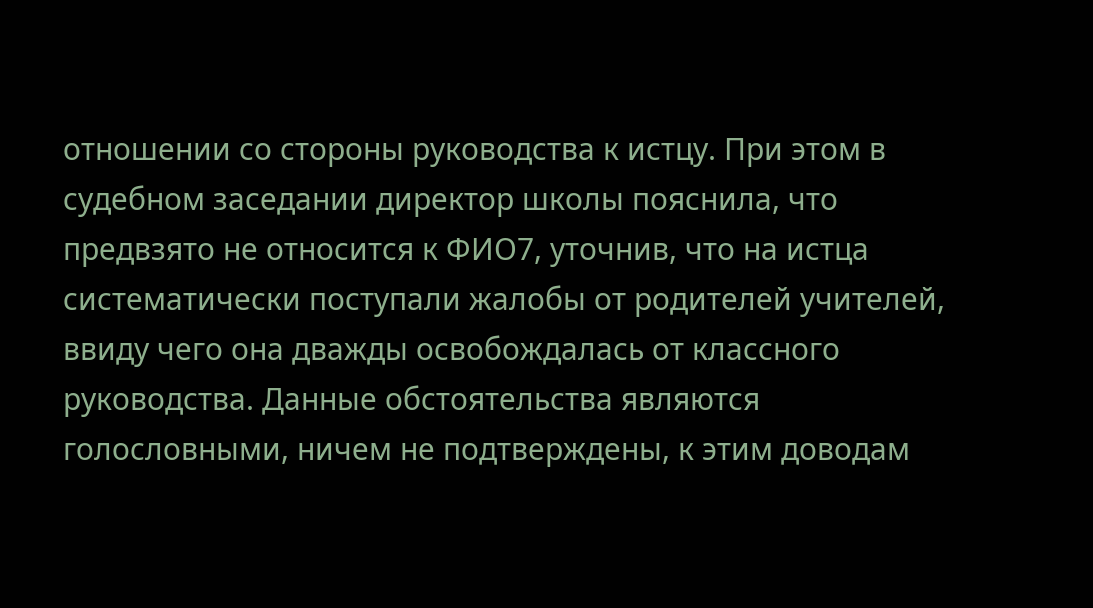отношении со стороны руководства к истцу. При этом в судебном заседании директор школы пояснила, что предвзято не относится к ФИО7, уточнив, что на истца систематически поступали жалобы от родителей учителей, ввиду чего она дважды освобождалась от классного руководства. Данные обстоятельства являются голословными, ничем не подтверждены, к этим доводам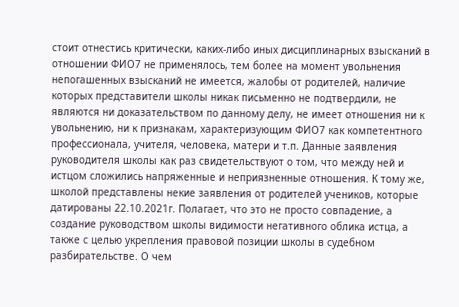стоит отнестись критически, каких-либо иных дисциплинарных взысканий в отношении ФИО7 не применялось, тем более на момент увольнения непогашенных взысканий не имеется, жалобы от родителей, наличие которых представители школы никак письменно не подтвердили, не являются ни доказательством по данному делу, не имеет отношения ни к увольнению, ни к признакам, характеризующим ФИО7 как компетентного профессионала, учителя, человека, матери и т.п. Данные заявления руководителя школы как раз свидетельствуют о том, что между ней и истцом сложились напряженные и неприязненные отношения. К тому же, школой представлены некие заявления от родителей учеников, которые датированы 22.10.2021г. Полагает, что это не просто совпадение, а создание руководством школы видимости негативного облика истца, а также с целью укрепления правовой позиции школы в судебном разбирательстве. О чем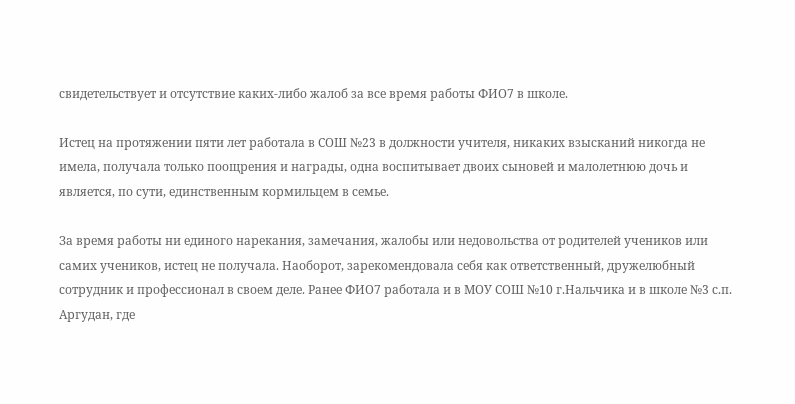свидетельствует и отсутствие каких-либо жалоб за все время работы ФИО7 в школе.

Истец на протяжении пяти лет работала в СОШ №23 в должности учителя, никаких взысканий никогда не имела, получала только поощрения и награды, одна воспитывает двоих сыновей и малолетнюю дочь и является, по сути, единственным кормильцем в семье.

За время работы ни единого нарекания, замечания, жалобы или недовольства от родителей учеников или самих учеников, истец не получала. Наоборот, зарекомендовала себя как ответственный, дружелюбный сотрудник и профессионал в своем деле. Ранее ФИО7 работала и в МОУ СОШ №10 г.Нальчика и в школе №3 с.п. Аргудан, где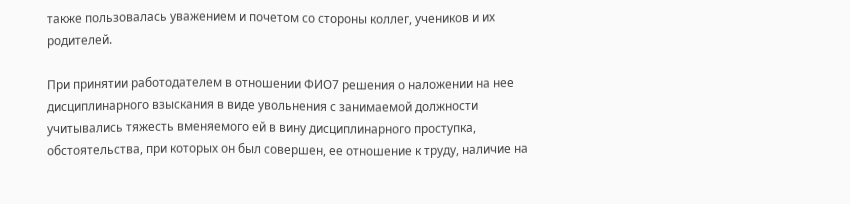также пользовалась уважением и почетом со стороны коллег, учеников и их родителей.

При принятии работодателем в отношении ФИО7 решения о наложении на нее дисциплинарного взыскания в виде увольнения с занимаемой должности учитывались тяжесть вменяемого ей в вину дисциплинарного проступка, обстоятельства, при которых он был совершен, ее отношение к труду, наличие на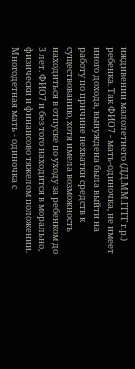иждивении малолетнего (ДД.ММ.ГГГГ г.р.) ребенка. Так ФИО7 - мать-одиночка, не имеет иного дохода, вынуждена была выйти на работу по причине нехватки средств к существованию, хотя имела возможность находиться в отпуске по уходу за ребенком до 3 лет. ФИО7 и без того находится в морально, физически и финансово тяжелом положении. Многодетная мать - одиночка с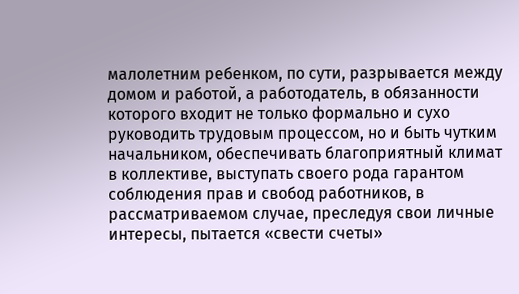малолетним ребенком, по сути, разрывается между домом и работой, а работодатель, в обязанности которого входит не только формально и сухо руководить трудовым процессом, но и быть чутким начальником, обеспечивать благоприятный климат в коллективе, выступать своего рода гарантом соблюдения прав и свобод работников, в рассматриваемом случае, преследуя свои личные интересы, пытается «свести счеты»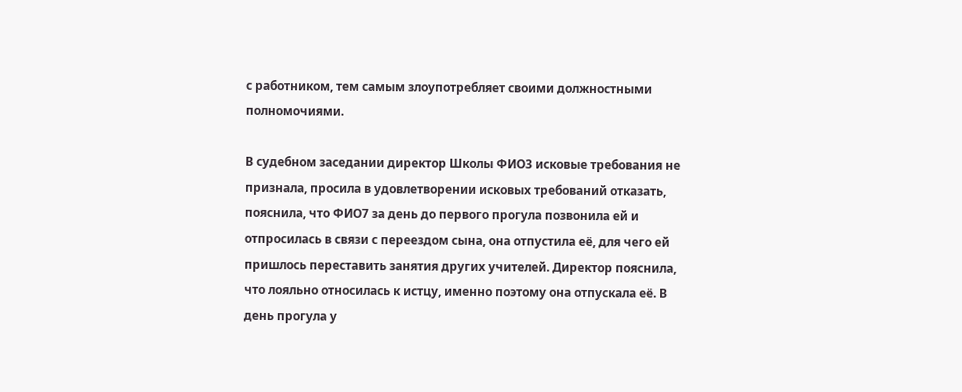с работником, тем самым злоупотребляет своими должностными полномочиями.

В судебном заседании директор Школы ФИО3 исковые требования не признала, просила в удовлетворении исковых требований отказать, пояснила, что ФИО7 за день до первого прогула позвонила ей и отпросилась в связи с переездом сына, она отпустила её, для чего ей пришлось переставить занятия других учителей. Директор пояснила, что лояльно относилась к истцу, именно поэтому она отпускала её. В день прогула у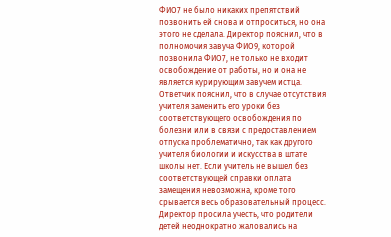ФИО7 не было никаких препятствий позвонить ей снова и отпроситься, но она этого не сделала. Директор пояснил, что в полномочия завуча ФИО9, которой позвонила ФИО7, не только не входит освобождение от работы, но и она не является курирующим завучем истца. Ответчик пояснил, что в случае отсутствия учителя заменить его уроки без соответствующего освобождения по болезни или в связи с предоставлением отпуска проблематично, так как другого учителя биологии и искусства в штате школы нет. Если учитель не вышел без соответствующей справки оплата замещения невозможна, кроме того срывается весь образовательный процесс. Директор просила учесть, что родители детей неоднократно жаловались на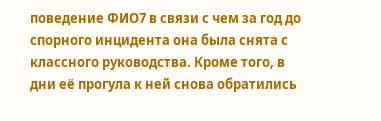поведение ФИО7 в связи с чем за год до спорного инцидента она была снята с классного руководства. Кроме того, в дни её прогула к ней снова обратились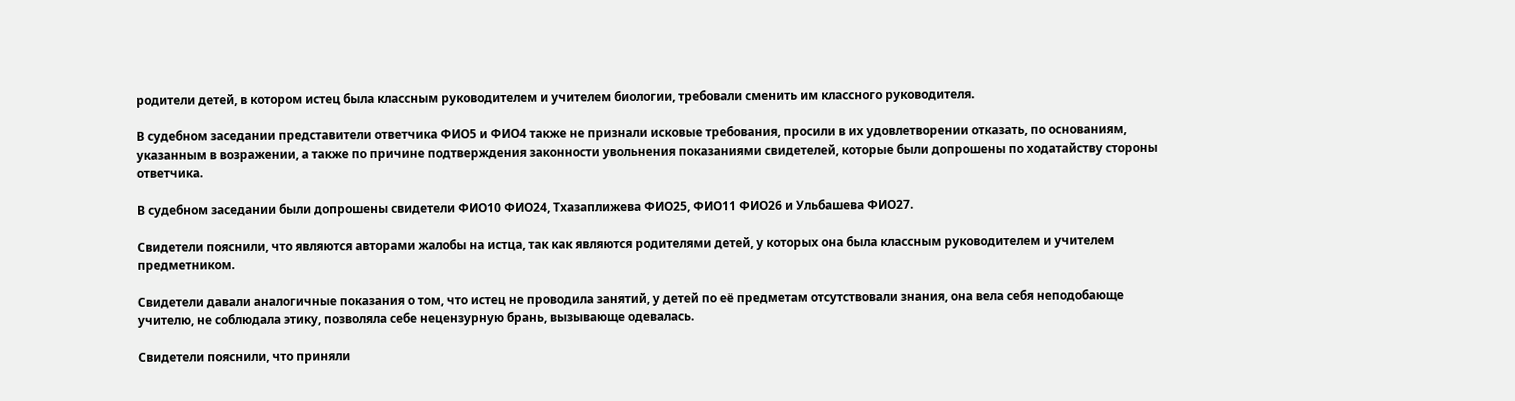родители детей, в котором истец была классным руководителем и учителем биологии, требовали сменить им классного руководителя.

В судебном заседании представители ответчика ФИО5 и ФИО4 также не признали исковые требования, просили в их удовлетворении отказать, по основаниям, указанным в возражении, а также по причине подтверждения законности увольнения показаниями свидетелей, которые были допрошены по ходатайству стороны ответчика.

В судебном заседании были допрошены свидетели ФИО10 ФИО24, Тхазаплижева ФИО25, ФИО11 ФИО26 и Ульбашева ФИО27.

Свидетели пояснили, что являются авторами жалобы на истца, так как являются родителями детей, у которых она была классным руководителем и учителем предметником.

Свидетели давали аналогичные показания о том, что истец не проводила занятий, у детей по её предметам отсутствовали знания, она вела себя неподобающе учителю, не соблюдала этику, позволяла себе нецензурную брань, вызывающе одевалась.

Свидетели пояснили, что приняли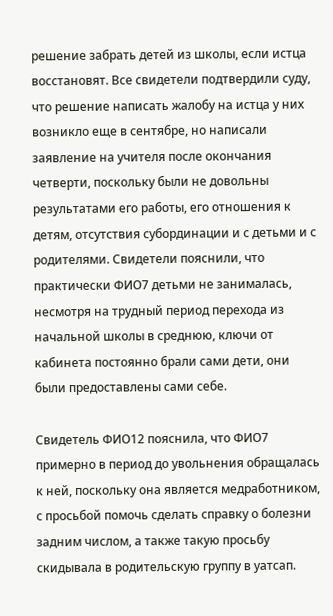решение забрать детей из школы, если истца восстановят. Все свидетели подтвердили суду, что решение написать жалобу на истца у них возникло еще в сентябре, но написали заявление на учителя после окончания четверти, поскольку были не довольны результатами его работы, его отношения к детям, отсутствия субординации и с детьми и с родителями. Свидетели пояснили, что практически ФИО7 детьми не занималась, несмотря на трудный период перехода из начальной школы в среднюю, ключи от кабинета постоянно брали сами дети, они были предоставлены сами себе.

Свидетель ФИО12 пояснила, что ФИО7 примерно в период до увольнения обращалась к ней, поскольку она является медработником, с просьбой помочь сделать справку о болезни задним числом, а также такую просьбу скидывала в родительскую группу в уатсап.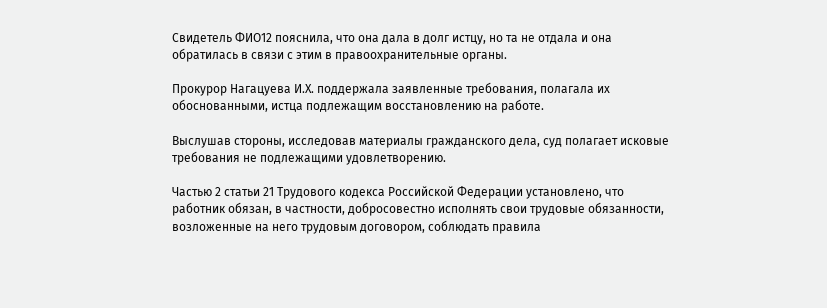Свидетель ФИО12 пояснила, что она дала в долг истцу, но та не отдала и она обратилась в связи с этим в правоохранительные органы.

Прокурор Нагацуева И.Х. поддержала заявленные требования, полагала их обоснованными, истца подлежащим восстановлению на работе.

Выслушав стороны, исследовав материалы гражданского дела, суд полагает исковые требования не подлежащими удовлетворению.

Частью 2 статьи 21 Трудового кодекса Российской Федерации установлено, что работник обязан, в частности, добросовестно исполнять свои трудовые обязанности, возложенные на него трудовым договором, соблюдать правила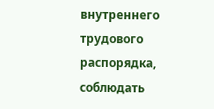внутреннего трудового распорядка, соблюдать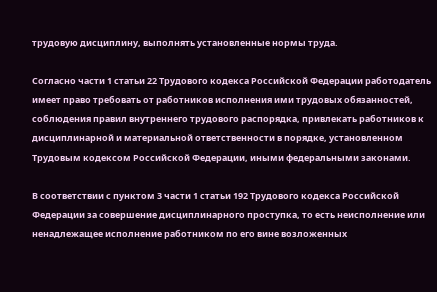трудовую дисциплину, выполнять установленные нормы труда.

Согласно части 1 статьи 22 Трудового кодекса Российской Федерации работодатель имеет право требовать от работников исполнения ими трудовых обязанностей, соблюдения правил внутреннего трудового распорядка, привлекать работников к дисциплинарной и материальной ответственности в порядке, установленном Трудовым кодексом Российской Федерации, иными федеральными законами.

В соответствии с пунктом 3 части 1 статьи 192 Трудового кодекса Российской Федерации за совершение дисциплинарного проступка, то есть неисполнение или ненадлежащее исполнение работником по его вине возложенных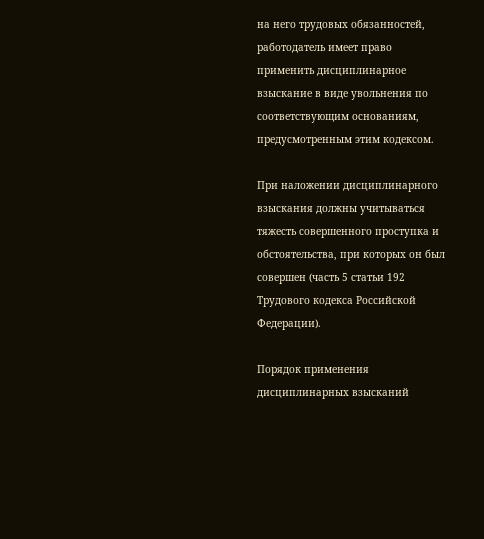на него трудовых обязанностей, работодатель имеет право применить дисциплинарное взыскание в виде увольнения по соответствующим основаниям, предусмотренным этим кодексом.

При наложении дисциплинарного взыскания должны учитываться тяжесть совершенного проступка и обстоятельства, при которых он был совершен (часть 5 статьи 192 Трудового кодекса Российской Федерации).

Порядок применения дисциплинарных взысканий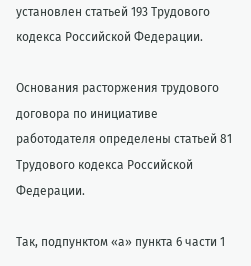установлен статьей 193 Трудового кодекса Российской Федерации.

Основания расторжения трудового договора по инициативе работодателя определены статьей 81 Трудового кодекса Российской Федерации.

Так, подпунктом «а» пункта 6 части 1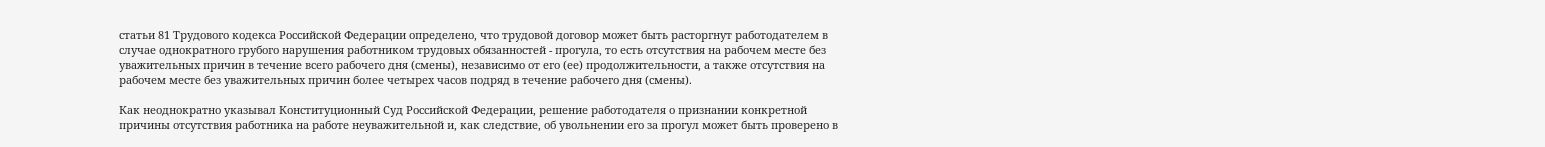статьи 81 Трудового кодекса Российской Федерации определено, что трудовой договор может быть расторгнут работодателем в случае однократного грубого нарушения работником трудовых обязанностей - прогула, то есть отсутствия на рабочем месте без уважительных причин в течение всего рабочего дня (смены), независимо от его (ее) продолжительности, а также отсутствия на рабочем месте без уважительных причин более четырех часов подряд в течение рабочего дня (смены).

Как неоднократно указывал Конституционный Суд Российской Федерации, решение работодателя о признании конкретной причины отсутствия работника на работе неуважительной и, как следствие, об увольнении его за прогул может быть проверено в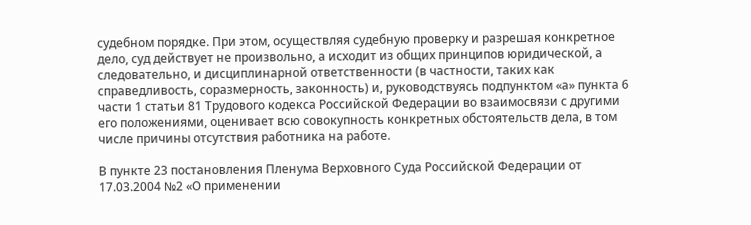судебном порядке. При этом, осуществляя судебную проверку и разрешая конкретное дело, суд действует не произвольно, а исходит из общих принципов юридической, а следовательно, и дисциплинарной ответственности (в частности, таких как справедливость, соразмерность, законность) и, руководствуясь подпунктом «а» пункта 6 части 1 статьи 81 Трудового кодекса Российской Федерации во взаимосвязи с другими его положениями, оценивает всю совокупность конкретных обстоятельств дела, в том числе причины отсутствия работника на работе.

В пункте 23 постановления Пленума Верховного Суда Российской Федерации от 17.03.2004 №2 «О применении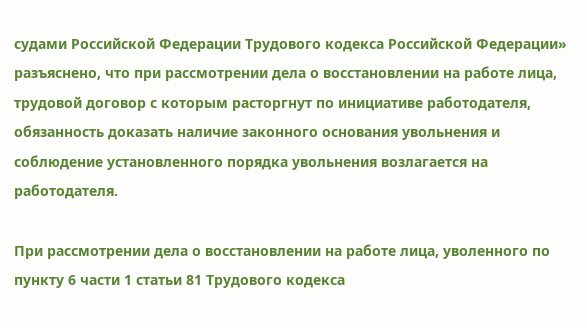судами Российской Федерации Трудового кодекса Российской Федерации» разъяснено, что при рассмотрении дела о восстановлении на работе лица, трудовой договор с которым расторгнут по инициативе работодателя, обязанность доказать наличие законного основания увольнения и соблюдение установленного порядка увольнения возлагается на работодателя.

При рассмотрении дела о восстановлении на работе лица, уволенного по пункту 6 части 1 статьи 81 Трудового кодекса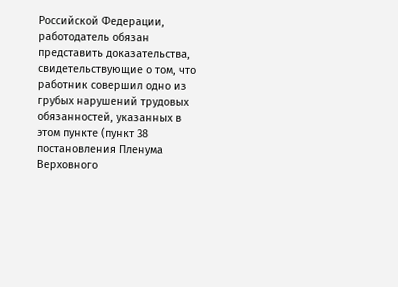Российской Федерации, работодатель обязан представить доказательства, свидетельствующие о том, что работник совершил одно из грубых нарушений трудовых обязанностей, указанных в этом пункте (пункт 38 постановления Пленума Верховного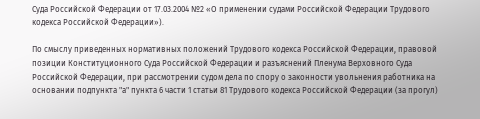Суда Российской Федерации от 17.03.2004 №2 «О применении судами Российской Федерации Трудового кодекса Российской Федерации»).

По смыслу приведенных нормативных положений Трудового кодекса Российской Федерации, правовой позиции Конституционного Суда Российской Федерации и разъяснений Пленума Верховного Суда Российской Федерации, при рассмотрении судом дела по спору о законности увольнения работника на основании подпункта "а" пункта 6 части 1 статьи 81 Трудового кодекса Российской Федерации (за прогул)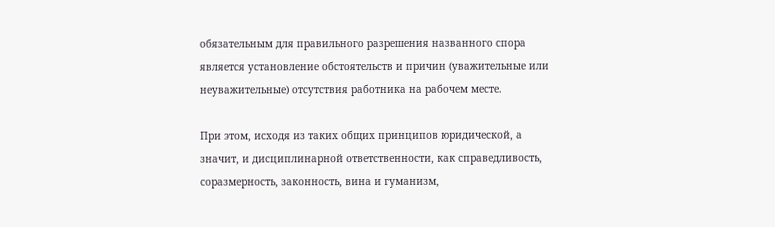обязательным для правильного разрешения названного спора является установление обстоятельств и причин (уважительные или неуважительные) отсутствия работника на рабочем месте.

При этом, исходя из таких общих принципов юридической, а значит, и дисциплинарной ответственности, как справедливость, соразмерность, законность, вина и гуманизм,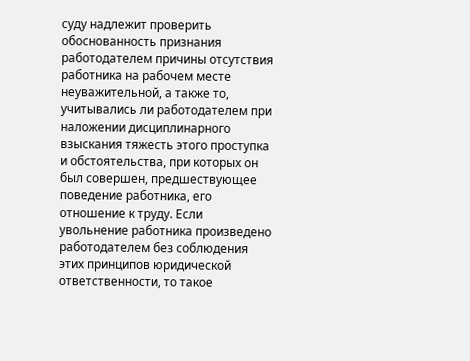суду надлежит проверить обоснованность признания работодателем причины отсутствия работника на рабочем месте неуважительной, а также то, учитывались ли работодателем при наложении дисциплинарного взыскания тяжесть этого проступка и обстоятельства, при которых он был совершен, предшествующее поведение работника, его отношение к труду. Если увольнение работника произведено работодателем без соблюдения этих принципов юридической ответственности, то такое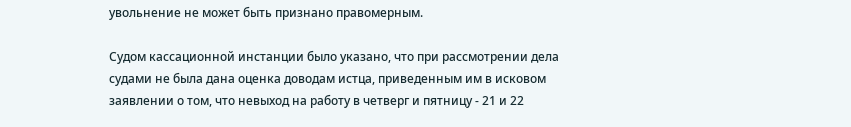увольнение не может быть признано правомерным.

Судом кассационной инстанции было указано, что при рассмотрении дела судами не была дана оценка доводам истца, приведенным им в исковом заявлении о том, что невыход на работу в четверг и пятницу - 21 и 22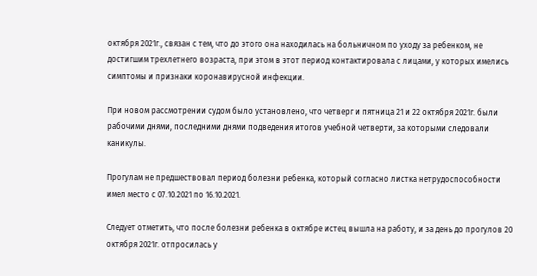октября 2021г., связан с тем, что до этого она находилась на больничном по уходу за ребенком, не достигшим трехлетнего возраста, при этом в этот период контактировала с лицами, у которых имелись симптомы и признаки коронавирусной инфекции.

При новом рассмотрении судом было установлено, что четверг и пятница 21 и 22 октября 2021г. были рабочими днями, последними днями подведения итогов учебной четверти, за которыми следовали каникулы.

Прогулам не предшествовал период болезни ребенка, который согласно листка нетрудоспособности имел место с 07.10.2021 по 16.10.2021.

Следует отметить, что после болезни ребенка в октябре истец вышла на работу, и за день до прогулов 20 октября 2021г. отпросилась у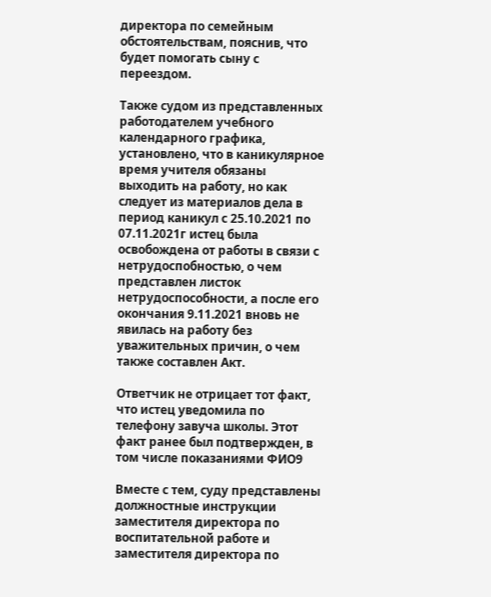директора по семейным обстоятельствам, пояснив, что будет помогать сыну с переездом.

Также судом из представленных работодателем учебного календарного графика, установлено, что в каникулярное время учителя обязаны выходить на работу, но как следует из материалов дела в период каникул с 25.10.2021 по 07.11.2021г истец была освобождена от работы в связи с нетрудоспобностью, о чем представлен листок нетрудоспособности, а после его окончания 9.11.2021 вновь не явилась на работу без уважительных причин, о чем также составлен Акт.

Ответчик не отрицает тот факт, что истец уведомила по телефону завуча школы. Этот факт ранее был подтвержден, в том числе показаниями ФИО9

Вместе с тем, суду представлены должностные инструкции заместителя директора по воспитательной работе и заместителя директора по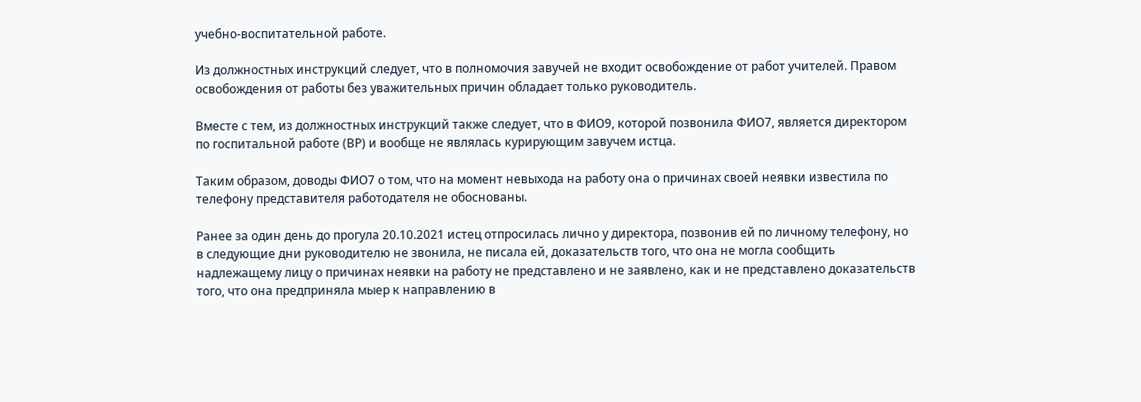учебно-воспитательной работе.

Из должностных инструкций следует, что в полномочия завучей не входит освобождение от работ учителей. Правом освобождения от работы без уважительных причин обладает только руководитель.

Вместе с тем, из должностных инструкций также следует, что в ФИО9, которой позвонила ФИО7, является директором по госпитальной работе (ВР) и вообще не являлась курирующим завучем истца.

Таким образом, доводы ФИО7 о том, что на момент невыхода на работу она о причинах своей неявки известила по телефону представителя работодателя не обоснованы.

Ранее за один день до прогула 20.10.2021 истец отпросилась лично у директора, позвонив ей по личному телефону, но в следующие дни руководителю не звонила, не писала ей, доказательств того, что она не могла сообщить надлежащему лицу о причинах неявки на работу не представлено и не заявлено, как и не представлено доказательств того, что она предприняла мыер к направлению в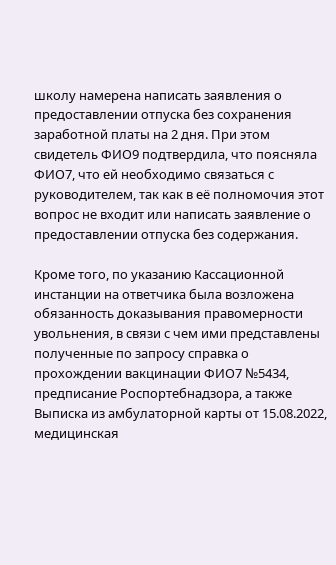школу намерена написать заявления о предоставлении отпуска без сохранения заработной платы на 2 дня. При этом свидетель ФИО9 подтвердила, что поясняла ФИО7, что ей необходимо связаться с руководителем, так как в её полномочия этот вопрос не входит или написать заявление о предоставлении отпуска без содержания.

Кроме того, по указанию Кассационной инстанции на ответчика была возложена обязанность доказывания правомерности увольнения, в связи с чем ими представлены полученные по запросу справка о прохождении вакцинации ФИО7 №5434, предписание Роспортебнадзора, а также Выписка из амбулаторной карты от 15.08.2022, медицинская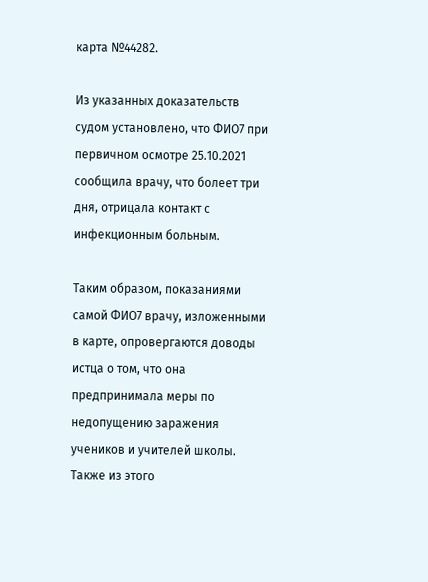карта №44282.

Из указанных доказательств судом установлено, что ФИО7 при первичном осмотре 25.10.2021 сообщила врачу, что болеет три дня, отрицала контакт с инфекционным больным.

Таким образом, показаниями самой ФИО7 врачу, изложенными в карте, опровергаются доводы истца о том, что она предпринимала меры по недопущению заражения учеников и учителей школы. Также из этого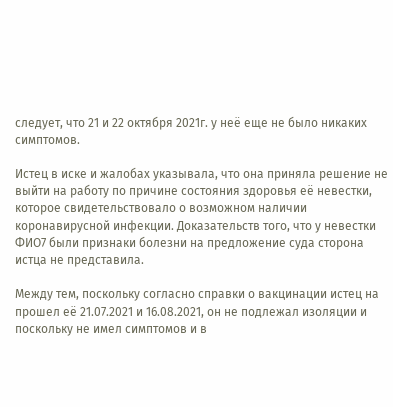следует, что 21 и 22 октября 2021г. у неё еще не было никаких симптомов.

Истец в иске и жалобах указывала, что она приняла решение не выйти на работу по причине состояния здоровья её невестки, которое свидетельствовало о возможном наличии коронавирусной инфекции. Доказательств того, что у невестки ФИО7 были признаки болезни на предложение суда сторона истца не представила.

Между тем, поскольку согласно справки о вакцинации истец на прошел её 21.07.2021 и 16.08.2021, он не подлежал изоляции и поскольку не имел симптомов и в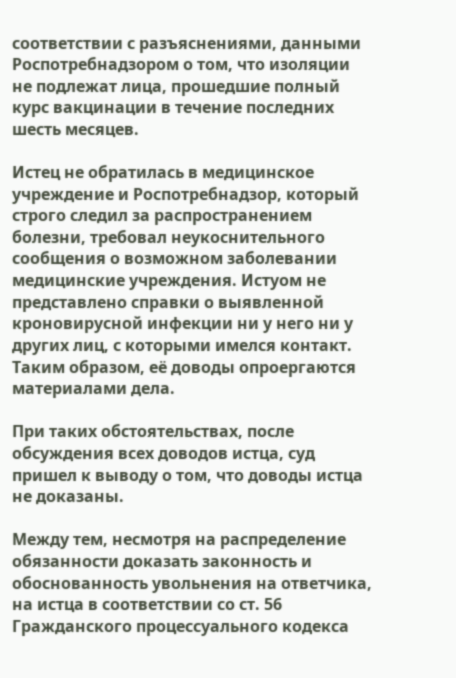соответствии с разъяснениями, данными Роспотребнадзором о том, что изоляции не подлежат лица, прошедшие полный курс вакцинации в течение последних шесть месяцев.

Истец не обратилась в медицинское учреждение и Роспотребнадзор, который строго следил за распространением болезни, требовал неукоснительного сообщения о возможном заболевании медицинские учреждения. Истуом не представлено справки о выявленной кроновирусной инфекции ни у него ни у других лиц, с которыми имелся контакт. Таким образом, её доводы опроергаются материалами дела.

При таких обстоятельствах, после обсуждения всех доводов истца, суд пришел к выводу о том, что доводы истца не доказаны.

Между тем, несмотря на распределение обязанности доказать законность и обоснованность увольнения на ответчика, на истца в соответствии со ст. 56 Гражданского процессуального кодекса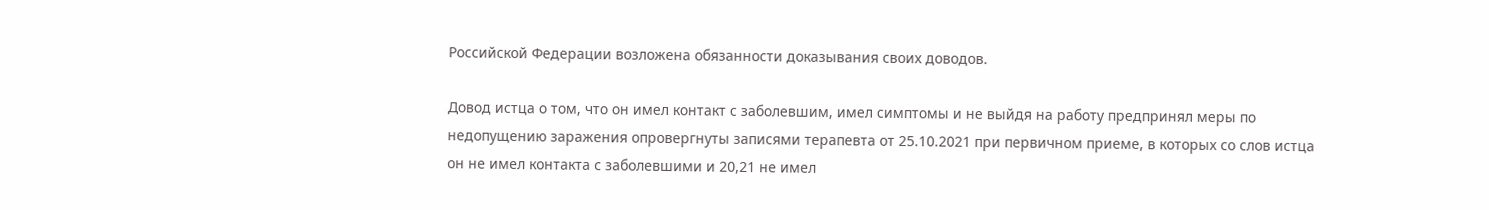Российской Федерации возложена обязанности доказывания своих доводов.

Довод истца о том, что он имел контакт с заболевшим, имел симптомы и не выйдя на работу предпринял меры по недопущению заражения опровергнуты записями терапевта от 25.10.2021 при первичном приеме, в которых со слов истца он не имел контакта с заболевшими и 20,21 не имел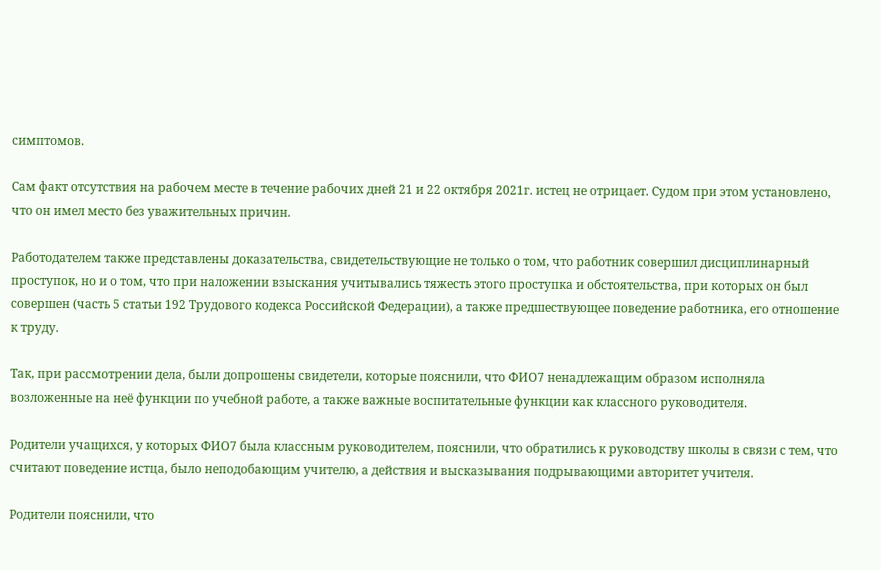симптомов.

Сам факт отсутствия на рабочем месте в течение рабочих дней 21 и 22 октября 2021г. истец не отрицает. Судом при этом установлено, что он имел место без уважительных причин.

Работодателем также представлены доказательства, свидетельствующие не только о том, что работник совершил дисциплинарный проступок, но и о том, что при наложении взыскания учитывались тяжесть этого проступка и обстоятельства, при которых он был совершен (часть 5 статьи 192 Трудового кодекса Российской Федерации), а также предшествующее поведение работника, его отношение к труду.

Так, при рассмотрении дела, были допрошены свидетели, которые пояснили, что ФИО7 ненадлежащим образом исполняла возложенные на неё функции по учебной работе, а также важные воспитательные функции как классного руководителя.

Родители учащихся, у которых ФИО7 была классным руководителем, пояснили, что обратились к руководству школы в связи с тем, что считают поведение истца, было неподобающим учителю, а действия и высказывания подрывающими авторитет учителя.

Родители пояснили, что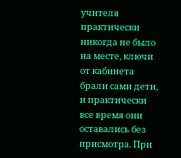учителя практически никогда не было на месте, ключи от кабинета брали сами дети, и практически все время они оставались без присмотра. При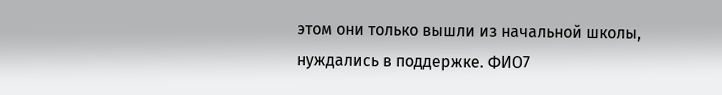этом они только вышли из начальной школы, нуждались в поддержке. ФИО7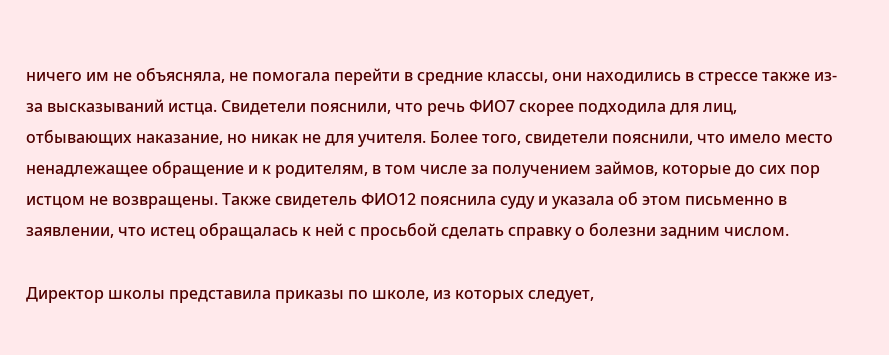ничего им не объясняла, не помогала перейти в средние классы, они находились в стрессе также из-за высказываний истца. Свидетели пояснили, что речь ФИО7 скорее подходила для лиц, отбывающих наказание, но никак не для учителя. Более того, свидетели пояснили, что имело место ненадлежащее обращение и к родителям, в том числе за получением займов, которые до сих пор истцом не возвращены. Также свидетель ФИО12 пояснила суду и указала об этом письменно в заявлении, что истец обращалась к ней с просьбой сделать справку о болезни задним числом.

Директор школы представила приказы по школе, из которых следует,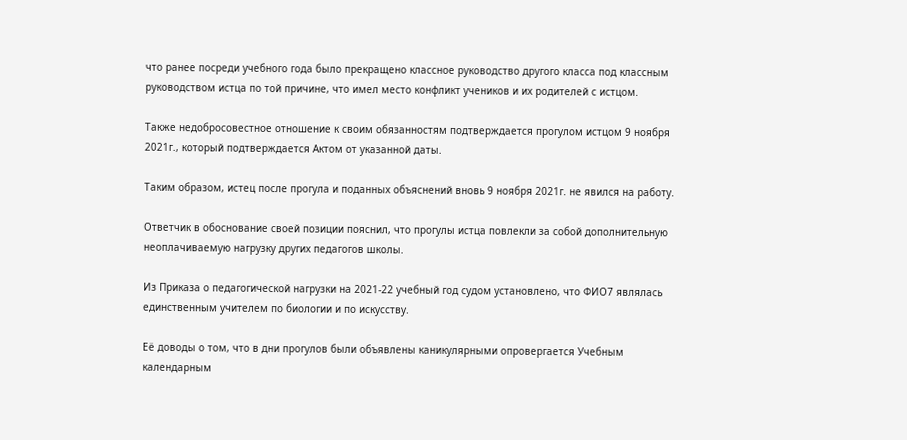что ранее посреди учебного года было прекращено классное руководство другого класса под классным руководством истца по той причине, что имел место конфликт учеников и их родителей с истцом.

Также недобросовестное отношение к своим обязанностям подтверждается прогулом истцом 9 ноября 2021г., который подтверждается Актом от указанной даты.

Таким образом, истец после прогула и поданных объяснений вновь 9 ноября 2021г. не явился на работу.

Ответчик в обоснование своей позиции пояснил, что прогулы истца повлекли за собой дополнительную неоплачиваемую нагрузку других педагогов школы.

Из Приказа о педагогической нагрузки на 2021-22 учебный год судом установлено, что ФИО7 являлась единственным учителем по биологии и по искусству.

Её доводы о том, что в дни прогулов были объявлены каникулярными опровергается Учебным календарным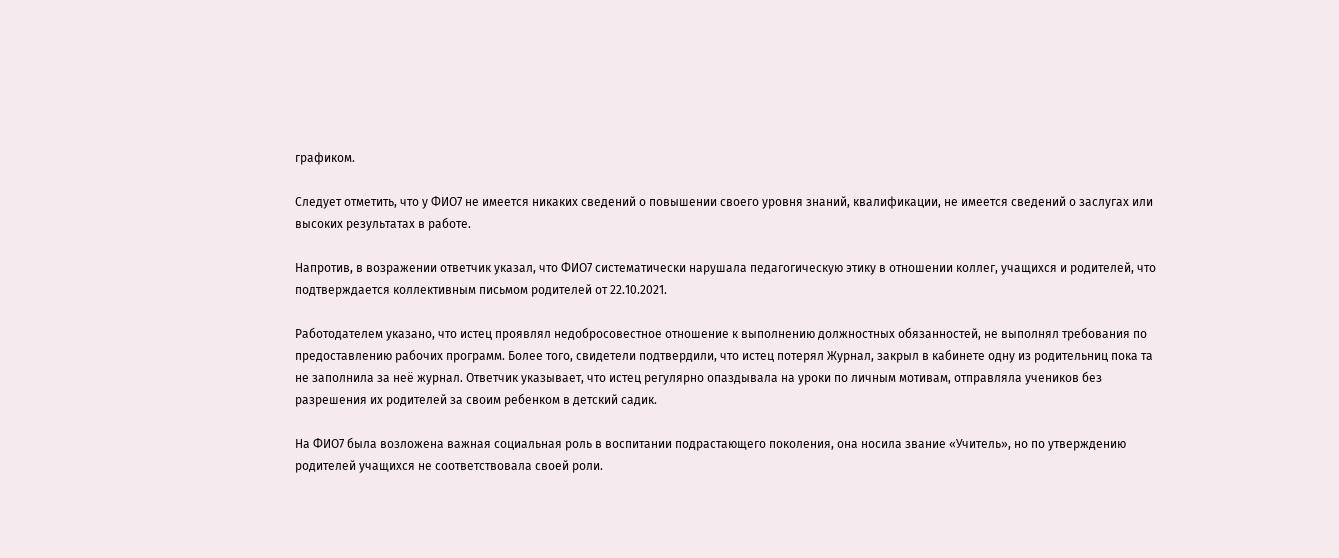графиком.

Следует отметить, что у ФИО7 не имеется никаких сведений о повышении своего уровня знаний, квалификации, не имеется сведений о заслугах или высоких результатах в работе.

Напротив, в возражении ответчик указал, что ФИО7 систематически нарушала педагогическую этику в отношении коллег, учащихся и родителей, что подтверждается коллективным письмом родителей от 22.10.2021.

Работодателем указано, что истец проявлял недобросовестное отношение к выполнению должностных обязанностей, не выполнял требования по предоставлению рабочих программ. Более того, свидетели подтвердили, что истец потерял Журнал, закрыл в кабинете одну из родительниц пока та не заполнила за неё журнал. Ответчик указывает, что истец регулярно опаздывала на уроки по личным мотивам, отправляла учеников без разрешения их родителей за своим ребенком в детский садик.

На ФИО7 была возложена важная социальная роль в воспитании подрастающего поколения, она носила звание «Учитель», но по утверждению родителей учащихся не соответствовала своей роли.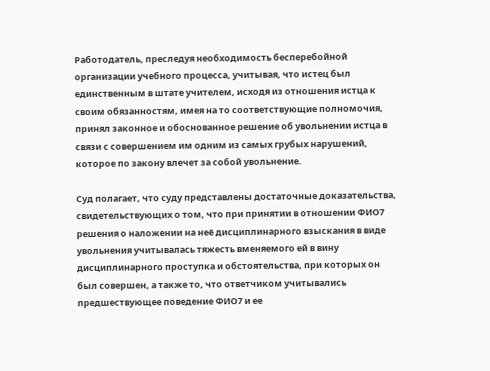Работодатель, преследуя необходимость бесперебойной организации учебного процесса, учитывая, что истец был единственным в штате учителем, исходя из отношения истца к своим обязанностям, имея на то соответствующие полномочия, принял законное и обоснованное решение об увольнении истца в связи с совершением им одним из самых грубых нарушений, которое по закону влечет за собой увольнение.

Суд полагает, что суду представлены достаточные доказательства, свидетельствующих о том, что при принятии в отношении ФИО7 решения о наложении на неё дисциплинарного взыскания в виде увольнения учитывалась тяжесть вменяемого ей в вину дисциплинарного проступка и обстоятельства, при которых он был совершен, а также то, что ответчиком учитывались предшествующее поведение ФИО7 и ее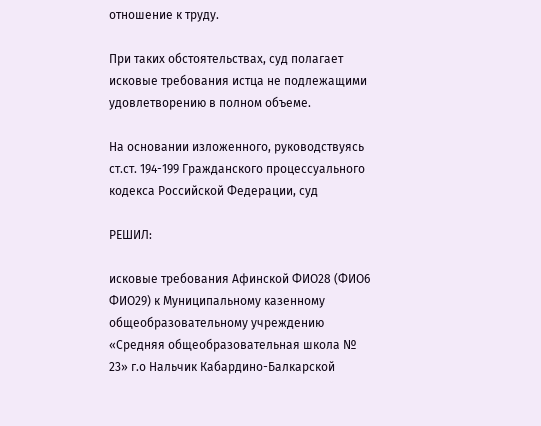отношение к труду.

При таких обстоятельствах, суд полагает исковые требования истца не подлежащими удовлетворению в полном объеме.

На основании изложенного, руководствуясь ст.ст. 194-199 Гражданского процессуального кодекса Российской Федерации, суд

РЕШИЛ:

исковые требования Афинской ФИО28 (ФИО6 ФИО29) к Муниципальному казенному общеобразовательному учреждению «Средняя общеобразовательная школа № 23» г.о Нальчик Кабардино-Балкарской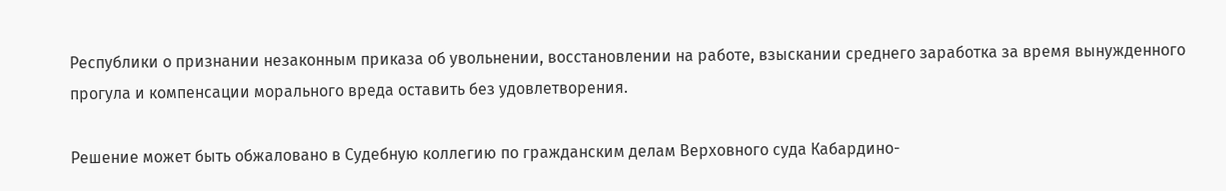Республики о признании незаконным приказа об увольнении, восстановлении на работе, взыскании среднего заработка за время вынужденного прогула и компенсации морального вреда оставить без удовлетворения.

Решение может быть обжаловано в Судебную коллегию по гражданским делам Верховного суда Кабардино-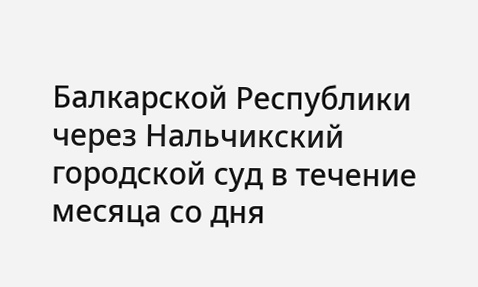Балкарской Республики через Нальчикский городской суд в течение месяца со дня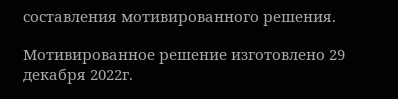составления мотивированного решения.

Мотивированное решение изготовлено 29 декабря 2022г.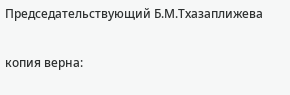Председательствующий Б.М.Тхазаплижева

копия верна: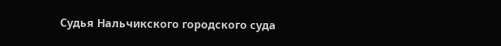Судья Нальчикского городского суда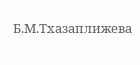Б.М.Тхазаплижева